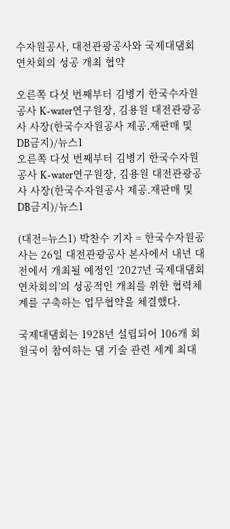수자원공사, 대전관광공사와 국제대댐회 연차회의 성공 개최 협약

오른쪽 다섯 번째부터 김병기 한국수자원공사 K-water연구원장, 김용원 대전관광공사 사장(한국수자원공사 제공.재판매 및 DB금지)/뉴스1
오른쪽 다섯 번째부터 김병기 한국수자원공사 K-water연구원장, 김용원 대전관광공사 사장(한국수자원공사 제공.재판매 및 DB금지)/뉴스1

(대전=뉴스1) 박찬수 기자 = 한국수자원공사는 26일 대전관광공사 본사에서 내년 대전에서 개최될 예정인 ‘2027년 국제대댐회 연차회의’의 성공적인 개최를 위한 협력체계를 구축하는 업무협약을 체결했다.

국제대댐회는 1928년 설립되어 106개 회원국이 참여하는 댐 기술 관련 세계 최대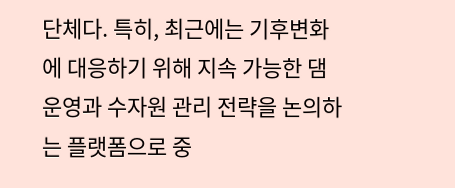단체다. 특히, 최근에는 기후변화에 대응하기 위해 지속 가능한 댐 운영과 수자원 관리 전략을 논의하는 플랫폼으로 중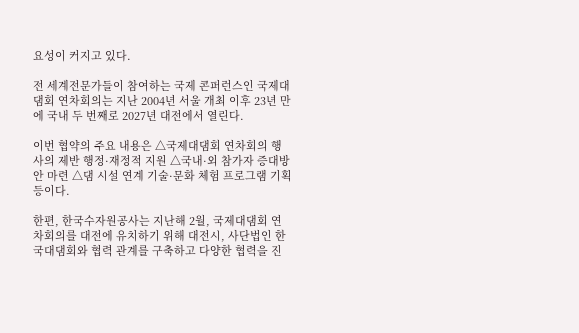요성이 커지고 있다.

전 세계전문가들이 참여하는 국제 콘퍼런스인 국제대댐회 연차회의는 지난 2004년 서울 개최 이후 23년 만에 국내 두 번째로 2027년 대전에서 열린다.

이번 협약의 주요 내용은 △국제대댐회 연차회의 행사의 제반 행정·재정적 지원 △국내·외 참가자 증대방안 마련 △댐 시설 연계 기술·문화 체험 프로그램 기획 등이다.

한편, 한국수자원공사는 지난해 2월, 국제대댐회 연차회의를 대전에 유치하기 위해 대전시, 사단법인 한국대댐회와 협력 관계를 구축하고 다양한 협력을 진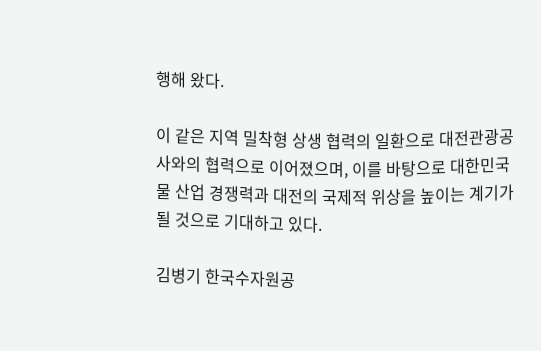행해 왔다.

이 같은 지역 밀착형 상생 협력의 일환으로 대전관광공사와의 협력으로 이어졌으며, 이를 바탕으로 대한민국 물 산업 경쟁력과 대전의 국제적 위상을 높이는 계기가 될 것으로 기대하고 있다.

김병기 한국수자원공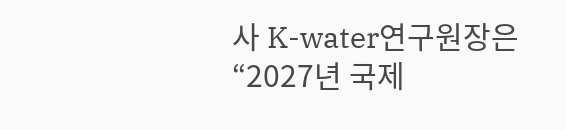사 K-water연구원장은 “2027년 국제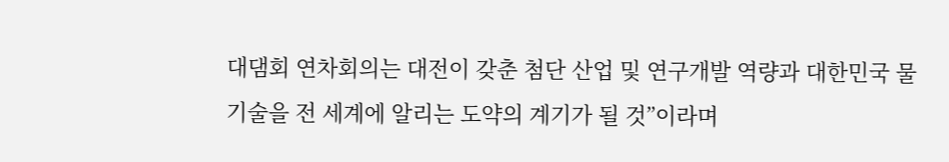대댐회 연차회의는 대전이 갖춘 첨단 산업 및 연구개발 역량과 대한민국 물 기술을 전 세계에 알리는 도약의 계기가 될 것”이라며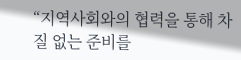“지역사회와의 협력을 통해 차질 없는 준비를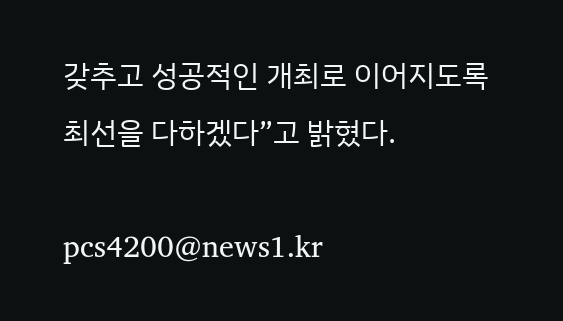갖추고 성공적인 개최로 이어지도록 최선을 다하겠다”고 밝혔다.

pcs4200@news1.kr